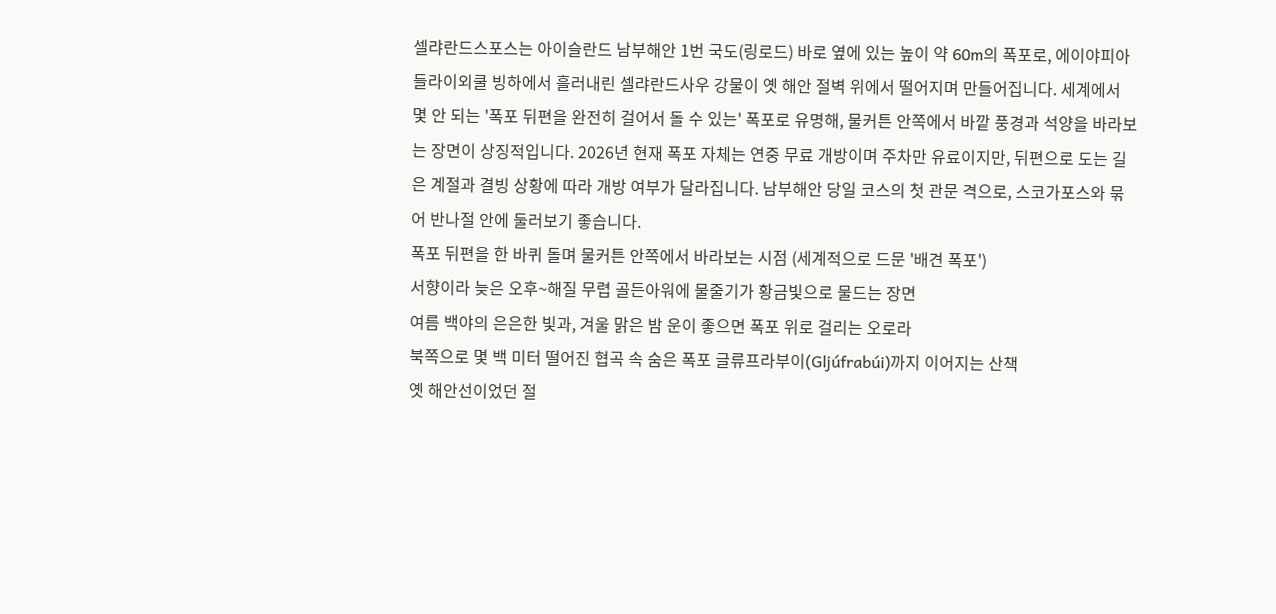셀랴란드스포스는 아이슬란드 남부해안 1번 국도(링로드) 바로 옆에 있는 높이 약 60m의 폭포로, 에이야피아들라이외쿨 빙하에서 흘러내린 셀랴란드사우 강물이 옛 해안 절벽 위에서 떨어지며 만들어집니다. 세계에서 몇 안 되는 '폭포 뒤편을 완전히 걸어서 돌 수 있는' 폭포로 유명해, 물커튼 안쪽에서 바깥 풍경과 석양을 바라보는 장면이 상징적입니다. 2026년 현재 폭포 자체는 연중 무료 개방이며 주차만 유료이지만, 뒤편으로 도는 길은 계절과 결빙 상황에 따라 개방 여부가 달라집니다. 남부해안 당일 코스의 첫 관문 격으로, 스코가포스와 묶어 반나절 안에 둘러보기 좋습니다.
폭포 뒤편을 한 바퀴 돌며 물커튼 안쪽에서 바라보는 시점 (세계적으로 드문 '배견 폭포')
서향이라 늦은 오후~해질 무렵 골든아워에 물줄기가 황금빛으로 물드는 장면
여름 백야의 은은한 빛과, 겨울 맑은 밤 운이 좋으면 폭포 위로 걸리는 오로라
북쪽으로 몇 백 미터 떨어진 협곡 속 숨은 폭포 글류프라부이(Gljúfrabúi)까지 이어지는 산책
옛 해안선이었던 절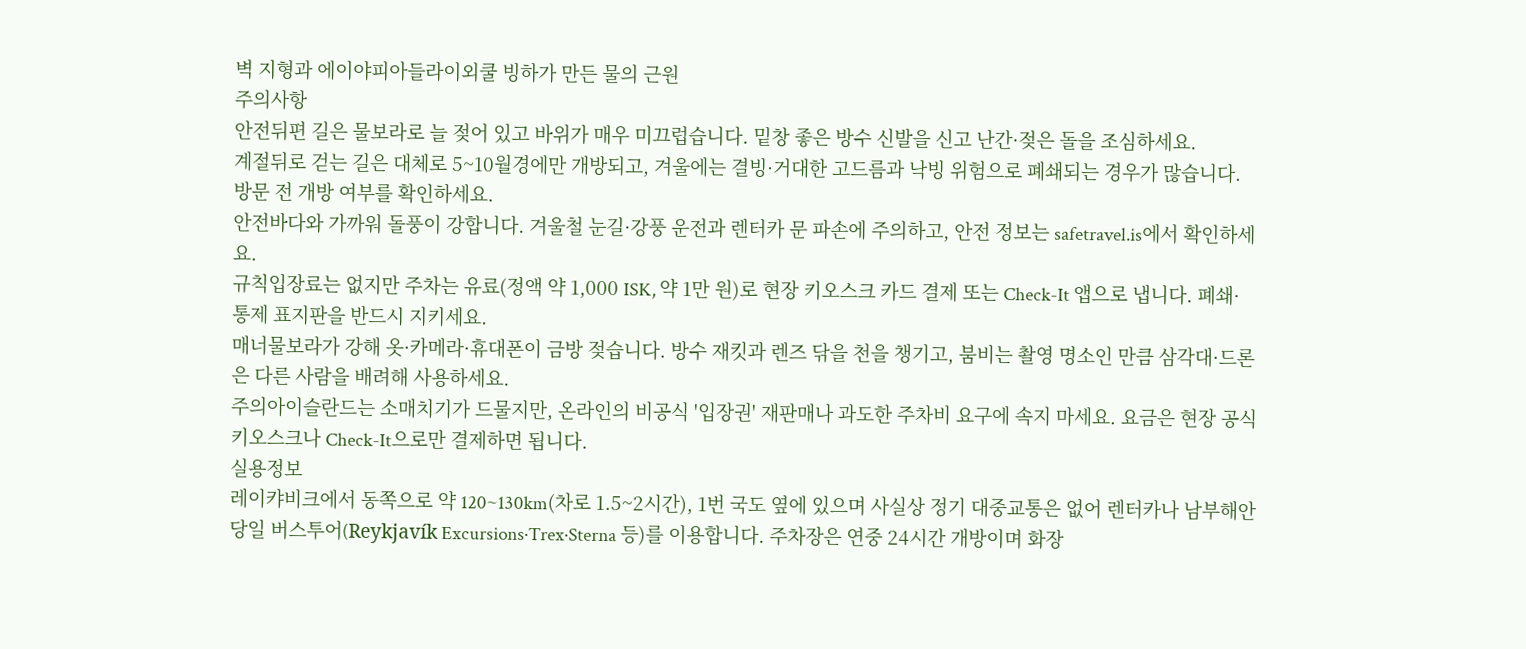벽 지형과 에이야피아들라이외쿨 빙하가 만든 물의 근원
주의사항
안전뒤편 길은 물보라로 늘 젖어 있고 바위가 매우 미끄럽습니다. 밑창 좋은 방수 신발을 신고 난간·젖은 돌을 조심하세요.
계절뒤로 걷는 길은 대체로 5~10월경에만 개방되고, 겨울에는 결빙·거대한 고드름과 낙빙 위험으로 폐쇄되는 경우가 많습니다. 방문 전 개방 여부를 확인하세요.
안전바다와 가까워 돌풍이 강합니다. 겨울철 눈길·강풍 운전과 렌터카 문 파손에 주의하고, 안전 정보는 safetravel.is에서 확인하세요.
규칙입장료는 없지만 주차는 유료(정액 약 1,000 ISK, 약 1만 원)로 현장 키오스크 카드 결제 또는 Check-It 앱으로 냅니다. 폐쇄·통제 표지판을 반드시 지키세요.
매너물보라가 강해 옷·카메라·휴대폰이 금방 젖습니다. 방수 재킷과 렌즈 닦을 천을 챙기고, 붐비는 촬영 명소인 만큼 삼각대·드론은 다른 사람을 배려해 사용하세요.
주의아이슬란드는 소매치기가 드물지만, 온라인의 비공식 '입장권' 재판매나 과도한 주차비 요구에 속지 마세요. 요금은 현장 공식 키오스크나 Check-It으로만 결제하면 됩니다.
실용정보
레이캬비크에서 동쪽으로 약 120~130km(차로 1.5~2시간), 1번 국도 옆에 있으며 사실상 정기 대중교통은 없어 렌터카나 남부해안 당일 버스투어(Reykjavík Excursions·Trex·Sterna 등)를 이용합니다. 주차장은 연중 24시간 개방이며 화장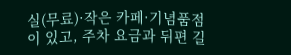실(무료)·작은 카페·기념품점이 있고, 주차 요금과 뒤편 길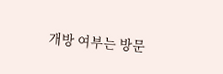개방 여부는 방문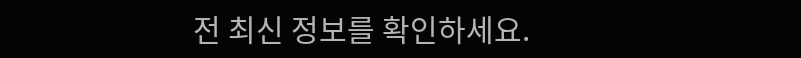전 최신 정보를 확인하세요.